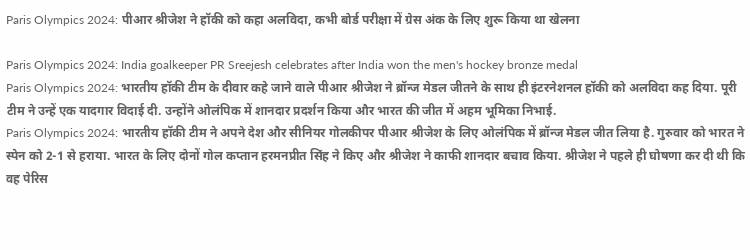Paris Olympics 2024: पीआर श्रीजेश ने हॉकी को कहा अलविदा, कभी बोर्ड परीक्षा में ग्रेस अंक के लिए शुरू किया था खेलना

Paris Olympics 2024: India goalkeeper PR Sreejesh celebrates after India won the men's hockey bronze medal
Paris Olympics 2024: भारतीय हॉकी टीम के दीवार कहे जाने वाले पीआर श्रीजेश ने ब्रॉन्ज मेडल जीतने के साथ ही इंटरनेशनल हॉकी को अलविदा कह दिया. पूरी टीम ने उन्हें एक यादगार विदाई दी. उन्होंने ओलंपिक में शानदार प्रदर्शन किया और भारत की जीत में अहम भूमिका निभाई.
Paris Olympics 2024: भारतीय हॉकी टीम ने अपने देश और सीनियर गोलकीपर पीआर श्रीजेश के लिए ओलंपिक में ब्रॉन्ज मेडल जीत लिया है. गुरुवार को भारत ने स्पेन को 2-1 से हराया. भारत के लिए दोनों गोल कप्तान हरमनप्रीत सिंह ने किए और श्रीजेश ने काफी शानदार बचाव किया. श्रीजेश ने पहले ही घोषणा कर दी थी कि वह पेरिस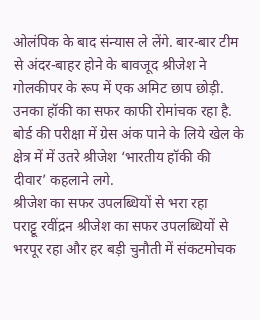ओलंपिक के बाद संन्यास ले लेंगे. बार-बार टीम से अंदर-बाहर होने के बावजूद श्रीजेश ने गोलकीपर के रूप में एक अमिट छाप छोड़ी. उनका हॉकी का सफर काफी रोमांचक रहा है. बोर्ड की परीक्षा में ग्रेस अंक पाने के लिये खेल के क्षेत्र में में उतरे श्रीजेश ‘भारतीय हॉकी की दीवार’ कहलाने लगे.
श्रीजेश का सफर उपलब्धियों से भरा रहा
पराट्टू रवींद्रन श्रीजेश का सफर उपलब्धियों से भरपूर रहा और हर बड़ी चुनौती में संकटमोचक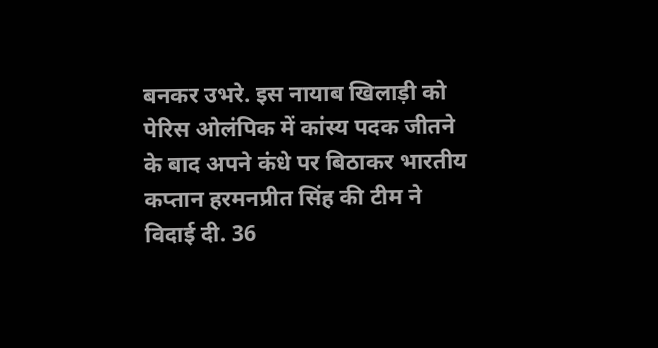बनकर उभरे. इस नायाब खिलाड़ी को पेरिस ओलंपिक में कांस्य पदक जीतने के बाद अपने कंधे पर बिठाकर भारतीय कप्तान हरमनप्रीत सिंह की टीम ने विदाई दी. 36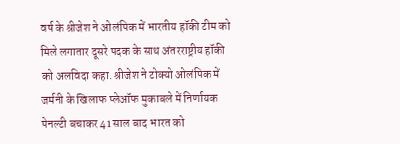वर्ष के श्रीजेश ने ओलंपिक में भारतीय हॉकी टीम को मिले लगातार दूसरे पदक के साथ अंतरराष्ट्रीय हॉकी को अलविदा कहा. श्रीजेश ने टोक्यो ओलंपिक में जर्मनी के खिलाफ प्लेऑफ मुकाबले में निर्णायक पेनल्टी बचाकर 41 साल बाद भारत को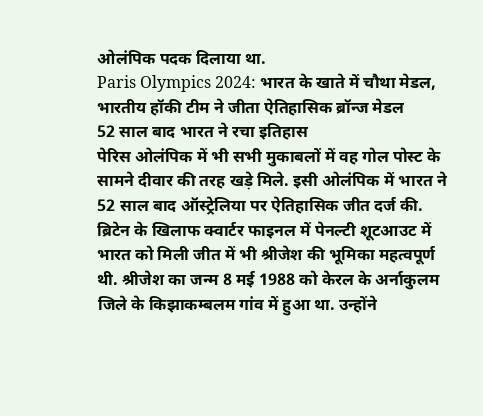ओलंपिक पदक दिलाया था.
Paris Olympics 2024: भारत के खाते में चौथा मेडल, भारतीय हॉकी टीम ने जीता ऐतिहासिक ब्रॉन्ज मेडल
52 साल बाद भारत ने रचा इतिहास
पेरिस ओलंपिक में भी सभी मुकाबलों में वह गोल पोस्ट के सामने दीवार की तरह खड़े मिले. इसी ओलंपिक में भारत ने 52 साल बाद ऑस्ट्रेलिया पर ऐतिहासिक जीत दर्ज की. ब्रिटेन के खिलाफ क्वार्टर फाइनल में पेनल्टी शूटआउट में भारत को मिली जीत में भी श्रीजेश की भूमिका महत्वपूर्ण थी. श्रीजेश का जन्म 8 मई 1988 को केरल के अर्नाकुलम जिले के किझाकम्बलम गांव में हुआ था. उन्होंने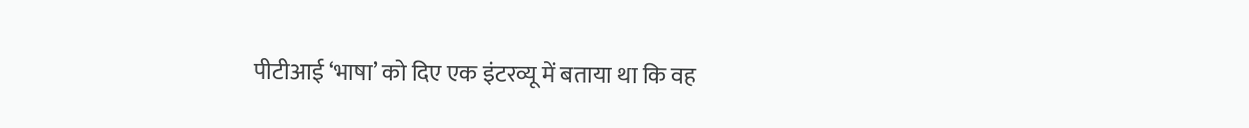पीटीआई ‘भाषा’ को दिए एक इंटरव्यू में बताया था कि वह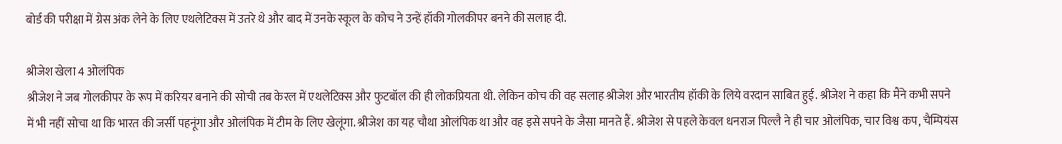बोर्ड की परीक्षा में ग्रेस अंक लेने के लिए एथलेटिक्स में उतरे थे और बाद में उनके स्कूल के कोच ने उन्हें हॉकी गोलकीपर बनने की सलाह दी.

श्रीजेश खेला 4 ओलंपिक
श्रीजेश ने जब गोलकीपर के रूप में करियर बनाने की सोची तब केरल में एथलेटिक्स और फुटबॉल की ही लोकप्रियता थी. लेकिन कोच की वह सलाह श्रीजेश और भारतीय हॉकी के लिये वरदान साबित हुई. श्रीजेश ने कहा कि मैंने कभी सपने में भी नहीं सोचा था कि भारत की जर्सी पहनूंगा और ओलंपिक में टीम के लिए खेलूंगा. श्रीजेश का यह चौथा ओलंपिक था और वह इसे सपने के जैसा मानते हैं. श्रीजेश से पहले केवल धनराज पिल्लै ने ही चार ओलंपिक, चार विश्व कप, चैम्पियंस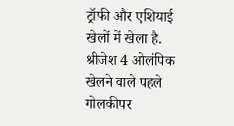ट्रॉफी और एशियाई खेलों में खेला है. श्रीजेश 4 ओलंपिक खेलने वाले पहले गोलकीपर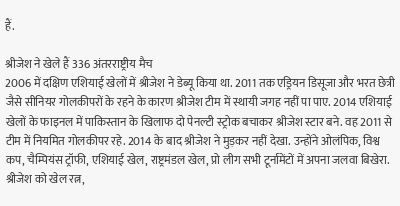हैं.

श्रीजेश ने खेले हैं 336 अंतरराष्ट्रीय मैच
2006 में दक्षिण एशियाई खेलों में श्रीजेश ने डेब्यू किया था. 2011 तक एड्रियन डिसूजा और भरत छेत्री जैसे सीनियर गोलकीपरों के रहने के कारण श्रीजेश टीम में स्थायी जगह नहीं पा पाए. 2014 एशियाई खेलों के फाइनल में पाकिस्तान के खिलाफ दो पेनल्टी स्ट्रोक बचाकर श्रीजेश स्टार बने. वह 2011 से टीम में नियमित गोलकीपर रहे. 2014 के बाद श्रीजेश ने मुड़कर नहीं देखा. उन्होंने ओलंपिक, विश्व कप, चैम्पियंस ट्रॉफी, एशियाई खेल, राष्ट्रमंडल खेल, प्रो लीग सभी टूर्नामेंटों में अपना जलवा बिखेरा. श्रीजेश को खेल रत्न,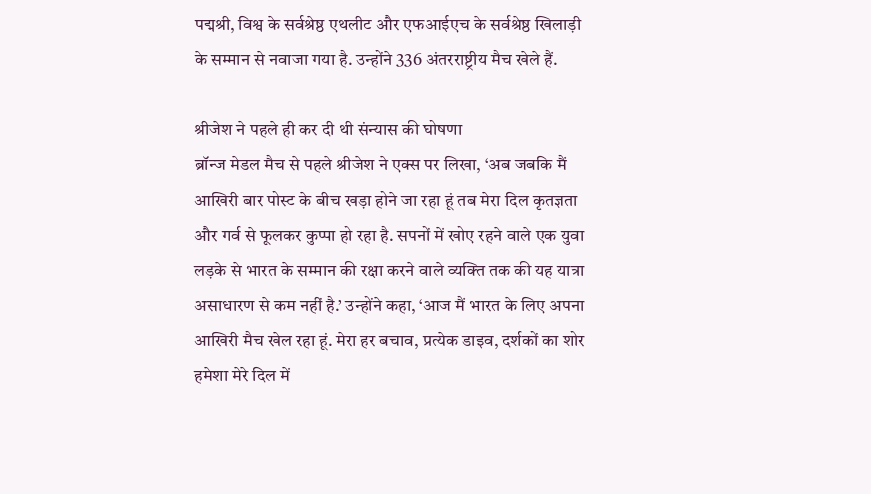पद्मश्री, विश्व के सर्वश्रेष्ठ एथलीट और एफआईएच के सर्वश्रेष्ठ खिलाड़ी के सम्मान से नवाजा गया है. उन्होंने 336 अंतरराष्ट्रीय मैच खेले हैं.

श्रीजेश ने पहले ही कर दी थी संन्यास की घोषणा
ब्रॉन्ज मेडल मैच से पहले श्रीजेश ने एक्स पर लिखा, ‘अब जबकि मैं आखिरी बार पोस्ट के बीच खड़ा होने जा रहा हूं तब मेरा दिल कृतज्ञता और गर्व से फूलकर कुप्पा हो रहा है. सपनों में खोए रहने वाले एक युवा लड़के से भारत के सम्मान की रक्षा करने वाले व्यक्ति तक की यह यात्रा असाधारण से कम नहीं है.’ उन्होंने कहा, ‘आज मैं भारत के लिए अपना आखिरी मैच खेल रहा हूं. मेरा हर बचाव, प्रत्येक डाइव, दर्शकों का शोर हमेशा मेरे दिल में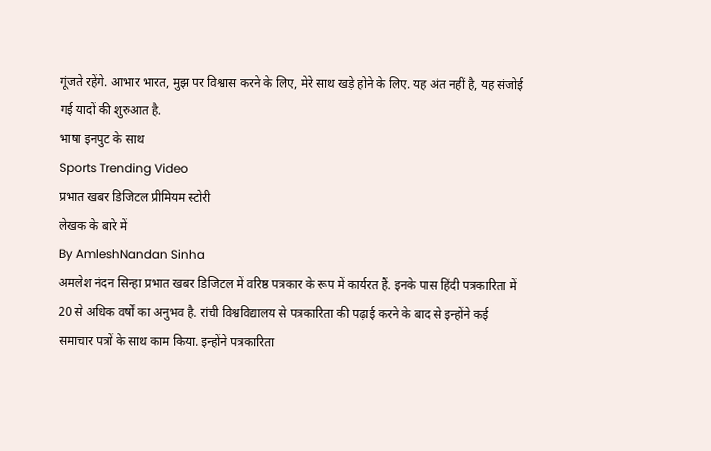गूंजते रहेंगे. आभार भारत, मुझ पर विश्वास करने के लिए, मेरे साथ खड़े होने के लिए. यह अंत नहीं है, यह संजोई गई यादों की शुरुआत है.
भाषा इनपुट के साथ
Sports Trending Video
प्रभात खबर डिजिटल प्रीमियम स्टोरी
लेखक के बारे में
By AmleshNandan Sinha
अमलेश नंदन सिन्हा प्रभात खबर डिजिटल में वरिष्ठ पत्रकार के रूप में कार्यरत हैं. इनके पास हिंदी पत्रकारिता में 20 से अधिक वर्षों का अनुभव है. रांची विश्वविद्यालय से पत्रकारिता की पढ़ाई करने के बाद से इन्होंने कई समाचार पत्रों के साथ काम किया. इन्होंने पत्रकारिता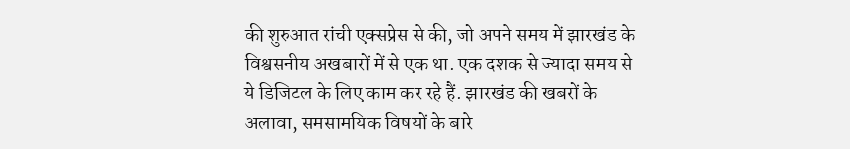की शुरुआत रांची एक्सप्रेस से की, जो अपने समय में झारखंड के विश्वसनीय अखबारों में से एक था. एक दशक से ज्यादा समय से ये डिजिटल के लिए काम कर रहे हैं. झारखंड की खबरों के अलावा, समसामयिक विषयों के बारे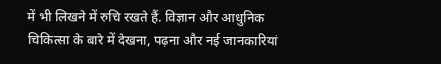में भी लिखने में रुचि रखते हैं. विज्ञान और आधुनिक चिकित्सा के बारे में देखना, पढ़ना और नई जानकारियां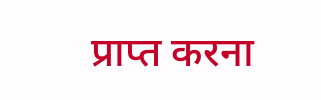प्राप्त करना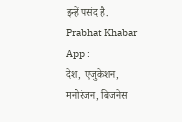इन्हें पसंद है.
Prabhat Khabar App :
देश, एजुकेशन, मनोरंजन, बिजनेस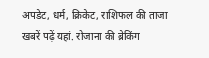अपडेट, धर्म, क्रिकेट, राशिफल की ताजा खबरें पढ़ें यहां. रोजाना की ब्रेकिंग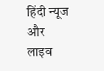हिंदी न्यूज और लाइव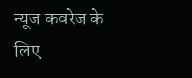न्यूज कवरेज के लिए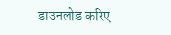डाउनलोड करिए